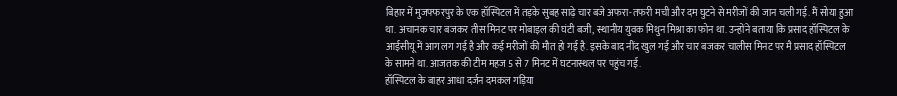बिहार में मुजफ्फरपुर के एक हॉस्पिटल में तड़के सुबह साढ़े चार बजे अफरा-तफरी मची और दम घुटने से मरीजों की जान चली गई. मैं सोया हुआ था. अचानक चार बजकर तीस मिनट पर मोबाइल की घंटी बजी, स्थानीय युवक मिथुन मिश्रा का फोन था. उन्होंने बताया कि प्रसाद हॉस्पिटल के आईसीयू में आग लग गई है और कई मरीजों की मौत हो गई है. इसके बाद नींद खुल गई और चार बजकर चालीस मिनट पर मै प्रसाद हॉस्पिटल के सामने था. आजतक की टीम महज 5 से 7 मिनट में घटनास्थल पर पहुंच गई.
हॉस्पिटल के बाहर आधा दर्जन दमकल गड़िया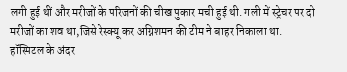लगी हुई थीं और मरीजों के परिजनों की चीख पुकार मची हुई थी. गली में स्ट्रेचर पर दो मरीजों का शव था,जिसे रेस्क्यू कर अग्निशमन की टीम ने बाहर निकाला था.
हॉस्पिटल के अंदर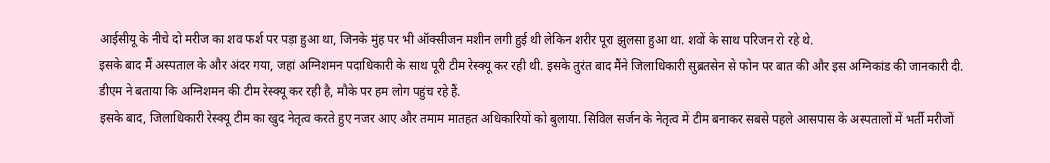आईसीयू के नीचे दो मरीज का शव फर्श पर पड़ा हुआ था, जिनके मुंह पर भी ऑक्सीजन मशीन लगी हुई थी लेकिन शरीर पूरा झुलसा हुआ था. शवों के साथ परिजन रो रहे थे.
इसके बाद मैं अस्पताल के और अंदर गया, जहां अग्निशमन पदाधिकारी के साथ पूरी टीम रेस्क्यू कर रही थी. इसके तुरंत बाद मैंने जिलाधिकारी सुब्रतसेन से फोन पर बात की और इस अग्निकांड की जानकारी दी. डीएम ने बताया कि अग्निशमन की टीम रेस्क्यू कर रही है, मौके पर हम लोग पहुंच रहे हैं.
इसके बाद, जिलाधिकारी रेस्क्यू टीम का खुद नेतृत्व करते हुए नजर आए और तमाम मातहत अधिकारियों को बुलाया. सिविल सर्जन के नेतृत्व में टीम बनाकर सबसे पहले आसपास के अस्पतालों में भर्ती मरीजों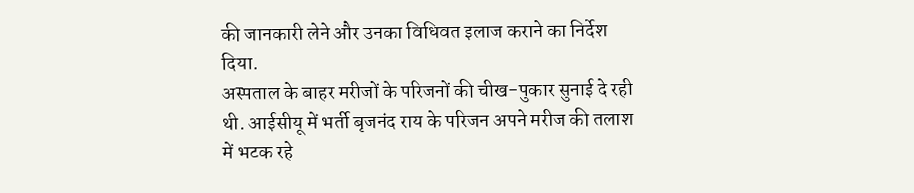की जानकारी लेने और उनका विधिवत इलाज कराने का निर्देश दिया.
अस्पताल के बाहर मरीजों के परिजनों की चीख-पुकार सुनाई दे रही थी. आईसीयू में भर्ती बृजनंद राय के परिजन अपने मरीज की तलाश में भटक रहे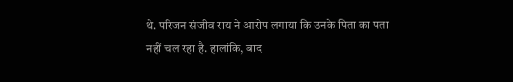थे. परिजन संजीव राय ने आरोप लगाया कि उनके पिता का पता नहीं चल रहा है. हालांकि, बाद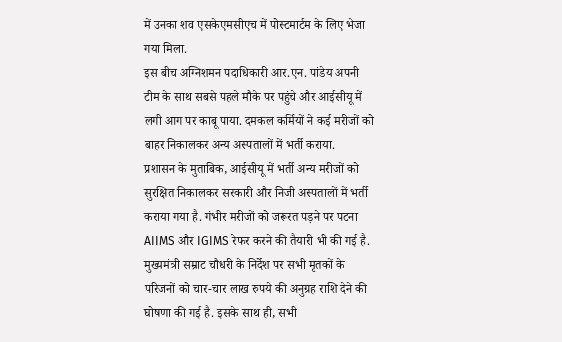में उनका शव एसकेएमसीएच में पोस्टमार्टम के लिए भेजा गया मिला.
इस बीच अग्निशमन पदाधिकारी आर.एन. पांडेय अपनी टीम के साथ सबसे पहले मौके पर पहुंचे और आईसीयू में लगी आग पर काबू पाया. दमकल कर्मियों ने कई मरीजों को बाहर निकालकर अन्य अस्पतालों में भर्ती कराया.
प्रशासन के मुताबिक, आईसीयू में भर्ती अन्य मरीजों को सुरक्षित निकालकर सरकारी और निजी अस्पतालों में भर्ती कराया गया है. गंभीर मरीजों को जरूरत पड़ने पर पटना AIIMS और IGIMS रेफर करने की तैयारी भी की गई है.
मुख्यमंत्री सम्राट चौधरी के निर्देश पर सभी मृतकों के परिजनों को चार-चार लाख रुपये की अनुग्रह राशि देने की घोषणा की गई है. इसके साथ ही, सभी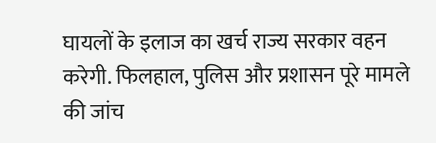घायलों के इलाज का खर्च राज्य सरकार वहन करेगी. फिलहाल, पुलिस और प्रशासन पूरे मामले की जांच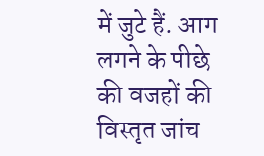में जुटे हैं. आग लगने के पीछे की वजहों की विस्तृत जांच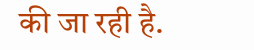की जा रही है.